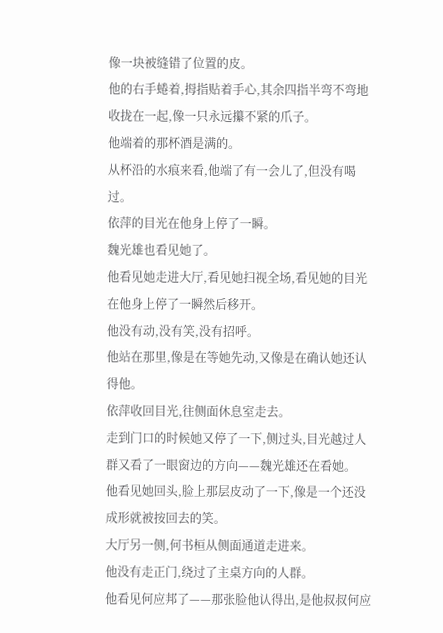像一块被缝错了位置的皮。
他的右手蜷着,拇指贴着手心,其余四指半弯不弯地收拢在一起,像一只永远攥不紧的爪子。
他端着的那杯酒是满的。
从杯沿的水痕来看,他端了有一会儿了,但没有喝过。
依萍的目光在他身上停了一瞬。
魏光雄也看见她了。
他看见她走进大厅,看见她扫视全场,看见她的目光在他身上停了一瞬然后移开。
他没有动,没有笑,没有招呼。
他站在那里,像是在等她先动,又像是在确认她还认得他。
依萍收回目光,往侧面休息室走去。
走到门口的时候她又停了一下,侧过头,目光越过人群又看了一眼窗边的方向——魏光雄还在看她。
他看见她回头,脸上那层皮动了一下,像是一个还没成形就被按回去的笑。
大厅另一侧,何书桓从侧面通道走进来。
他没有走正门,绕过了主桌方向的人群。
他看见何应邦了——那张脸他认得出,是他叔叔何应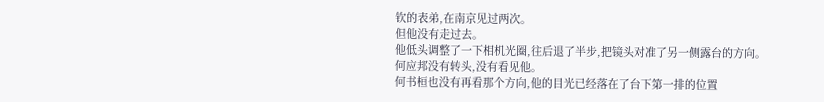钦的表弟,在南京见过两次。
但他没有走过去。
他低头调整了一下相机光圈,往后退了半步,把镜头对准了另一侧露台的方向。
何应邦没有转头,没有看见他。
何书桓也没有再看那个方向,他的目光已经落在了台下第一排的位置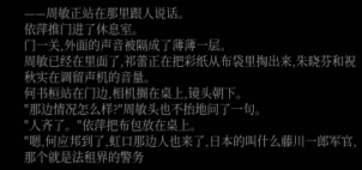——周敏正站在那里跟人说话。
依萍推门进了休息室。
门一关,外面的声音被隔成了薄薄一层。
周敏已经在里面了,祁蕾正在把彩纸从布袋里掏出来,朱晓芬和祝秋实在调留声机的音量。
何书桓站在门边,相机搁在桌上,镜头朝下。
"那边情况怎么样?"周敏头也不抬地问了一句。
"人齐了。"依萍把布包放在桌上。
"嗯,何应邦到了,虹口那边人也来了,日本的叫什么藤川一郎军官,那个就是法租界的警务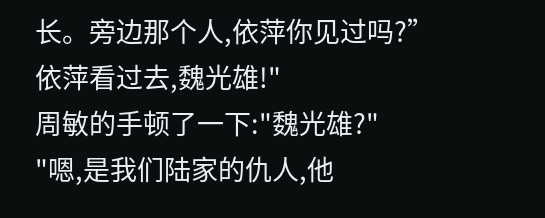长。旁边那个人,依萍你见过吗?”
依萍看过去,魏光雄!"
周敏的手顿了一下:"魏光雄?"
"嗯,是我们陆家的仇人,他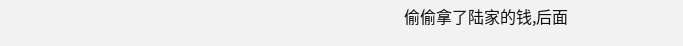偷偷拿了陆家的钱,后面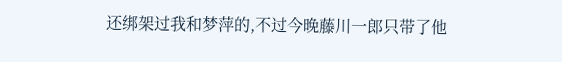还绑架过我和梦萍的,不过今晚藤川一郎只带了他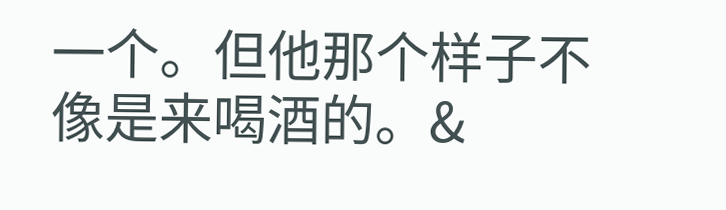一个。但他那个样子不像是来喝酒的。&